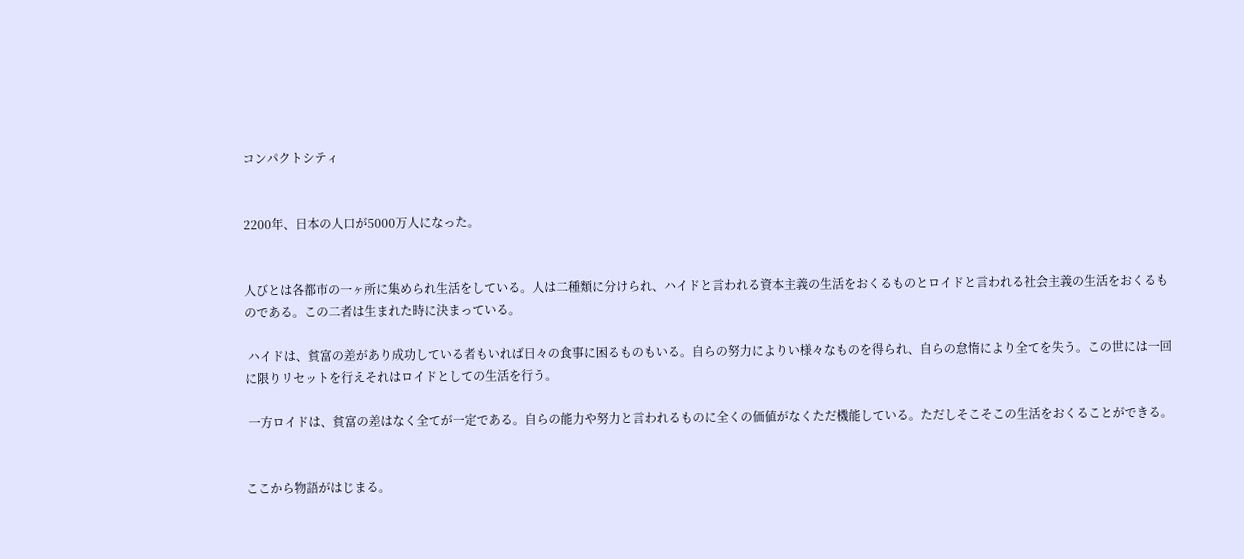コンパクトシティ


2200年、日本の人口が5000万人になった。


人びとは各都市の一ヶ所に集められ生活をしている。人は二種類に分けられ、ハイドと言われる資本主義の生活をおくるものとロイドと言われる社会主義の生活をおくるものである。この二者は生まれた時に決まっている。

 ハイドは、貧富の差があり成功している者もいれば日々の食事に困るものもいる。自らの努力によりい様々なものを得られ、自らの怠惰により全てを失う。この世には一回に限りリセットを行えそれはロイドとしての生活を行う。

 一方ロイドは、貧富の差はなく全てが一定である。自らの能力や努力と言われるものに全くの価値がなくただ機能している。ただしそこそこの生活をおくることができる。


ここから物語がはじまる。